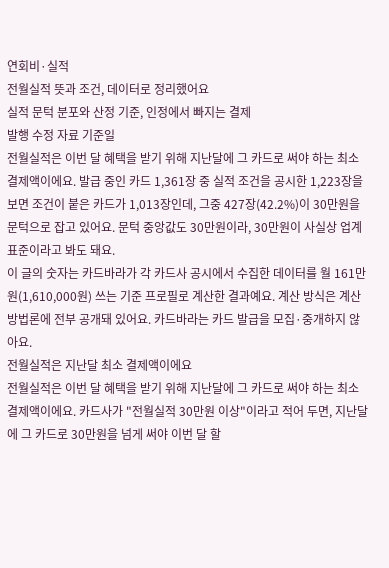연회비·실적
전월실적 뜻과 조건, 데이터로 정리했어요
실적 문턱 분포와 산정 기준, 인정에서 빠지는 결제
발행 수정 자료 기준일
전월실적은 이번 달 혜택을 받기 위해 지난달에 그 카드로 써야 하는 최소 결제액이에요. 발급 중인 카드 1,361장 중 실적 조건을 공시한 1,223장을 보면 조건이 붙은 카드가 1,013장인데, 그중 427장(42.2%)이 30만원을 문턱으로 잡고 있어요. 문턱 중앙값도 30만원이라, 30만원이 사실상 업계 표준이라고 봐도 돼요.
이 글의 숫자는 카드바라가 각 카드사 공시에서 수집한 데이터를 월 161만원(1,610,000원) 쓰는 기준 프로필로 계산한 결과예요. 계산 방식은 계산 방법론에 전부 공개돼 있어요. 카드바라는 카드 발급을 모집·중개하지 않아요.
전월실적은 지난달 최소 결제액이에요
전월실적은 이번 달 혜택을 받기 위해 지난달에 그 카드로 써야 하는 최소 결제액이에요. 카드사가 "전월실적 30만원 이상"이라고 적어 두면, 지난달에 그 카드로 30만원을 넘게 써야 이번 달 할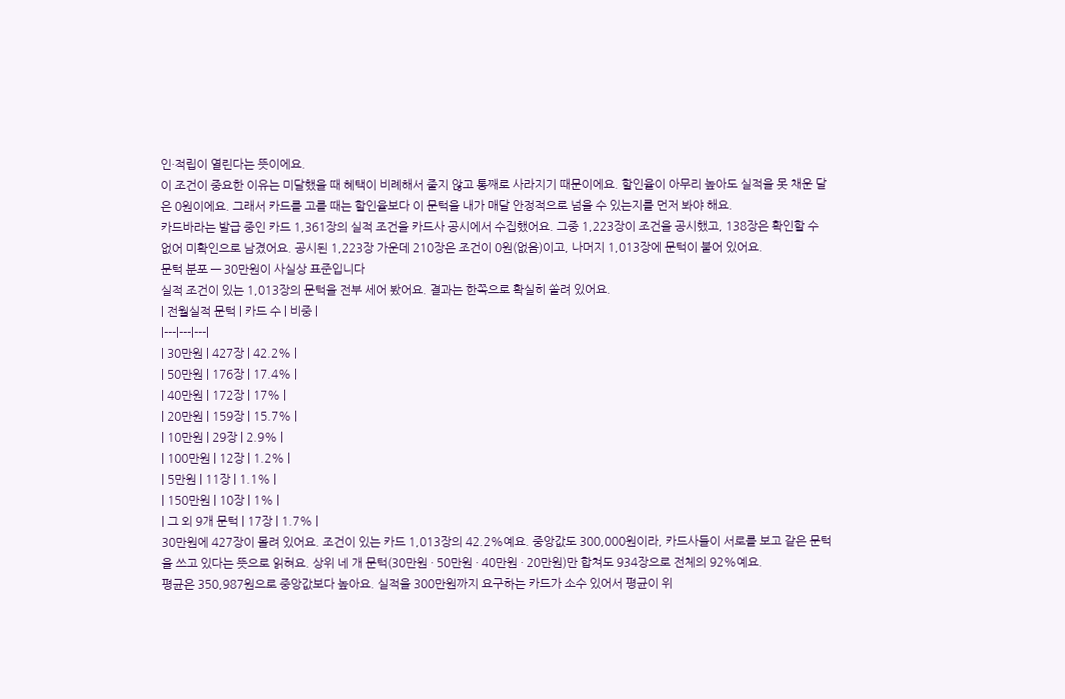인·적립이 열린다는 뜻이에요.
이 조건이 중요한 이유는 미달했을 때 혜택이 비례해서 줄지 않고 통째로 사라지기 때문이에요. 할인율이 아무리 높아도 실적을 못 채운 달은 0원이에요. 그래서 카드를 고를 때는 할인율보다 이 문턱을 내가 매달 안정적으로 넘을 수 있는지를 먼저 봐야 해요.
카드바라는 발급 중인 카드 1,361장의 실적 조건을 카드사 공시에서 수집했어요. 그중 1,223장이 조건을 공시했고, 138장은 확인할 수 없어 미확인으로 남겼어요. 공시된 1,223장 가운데 210장은 조건이 0원(없음)이고, 나머지 1,013장에 문턱이 붙어 있어요.
문턱 분포 — 30만원이 사실상 표준입니다
실적 조건이 있는 1,013장의 문턱을 전부 세어 봤어요. 결과는 한쪽으로 확실히 쏠려 있어요.
| 전월실적 문턱 | 카드 수 | 비중 |
|---|---|---|
| 30만원 | 427장 | 42.2% |
| 50만원 | 176장 | 17.4% |
| 40만원 | 172장 | 17% |
| 20만원 | 159장 | 15.7% |
| 10만원 | 29장 | 2.9% |
| 100만원 | 12장 | 1.2% |
| 5만원 | 11장 | 1.1% |
| 150만원 | 10장 | 1% |
| 그 외 9개 문턱 | 17장 | 1.7% |
30만원에 427장이 몰려 있어요. 조건이 있는 카드 1,013장의 42.2%예요. 중앙값도 300,000원이라, 카드사들이 서로를 보고 같은 문턱을 쓰고 있다는 뜻으로 읽혀요. 상위 네 개 문턱(30만원 · 50만원 · 40만원 · 20만원)만 합쳐도 934장으로 전체의 92%예요.
평균은 350,987원으로 중앙값보다 높아요. 실적을 300만원까지 요구하는 카드가 소수 있어서 평균이 위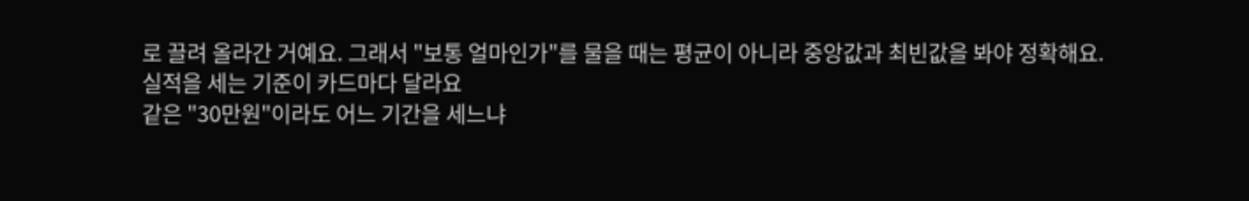로 끌려 올라간 거예요. 그래서 "보통 얼마인가"를 물을 때는 평균이 아니라 중앙값과 최빈값을 봐야 정확해요.
실적을 세는 기준이 카드마다 달라요
같은 "30만원"이라도 어느 기간을 세느냐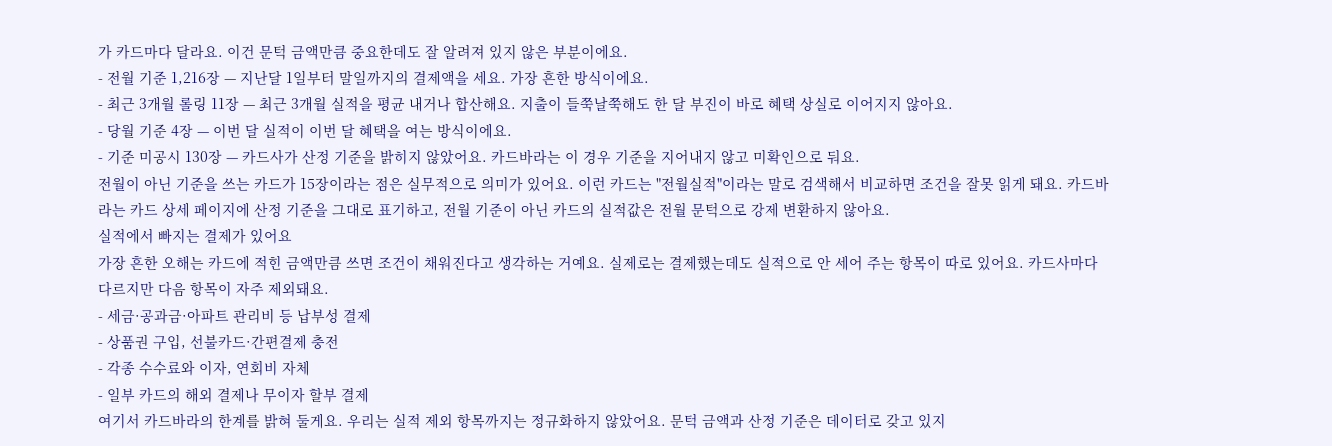가 카드마다 달라요. 이건 문턱 금액만큼 중요한데도 잘 알려져 있지 않은 부분이에요.
- 전월 기준 1,216장 — 지난달 1일부터 말일까지의 결제액을 세요. 가장 흔한 방식이에요.
- 최근 3개월 롤링 11장 — 최근 3개월 실적을 평균 내거나 합산해요. 지출이 들쭉날쭉해도 한 달 부진이 바로 혜택 상실로 이어지지 않아요.
- 당월 기준 4장 — 이번 달 실적이 이번 달 혜택을 여는 방식이에요.
- 기준 미공시 130장 — 카드사가 산정 기준을 밝히지 않았어요. 카드바라는 이 경우 기준을 지어내지 않고 미확인으로 둬요.
전월이 아닌 기준을 쓰는 카드가 15장이라는 점은 실무적으로 의미가 있어요. 이런 카드는 "전월실적"이라는 말로 검색해서 비교하면 조건을 잘못 읽게 돼요. 카드바라는 카드 상세 페이지에 산정 기준을 그대로 표기하고, 전월 기준이 아닌 카드의 실적값은 전월 문턱으로 강제 변환하지 않아요.
실적에서 빠지는 결제가 있어요
가장 흔한 오해는 카드에 적힌 금액만큼 쓰면 조건이 채워진다고 생각하는 거예요. 실제로는 결제했는데도 실적으로 안 세어 주는 항목이 따로 있어요. 카드사마다 다르지만 다음 항목이 자주 제외돼요.
- 세금·공과금·아파트 관리비 등 납부성 결제
- 상품권 구입, 선불카드·간편결제 충전
- 각종 수수료와 이자, 연회비 자체
- 일부 카드의 해외 결제나 무이자 할부 결제
여기서 카드바라의 한계를 밝혀 둘게요. 우리는 실적 제외 항목까지는 정규화하지 않았어요. 문턱 금액과 산정 기준은 데이터로 갖고 있지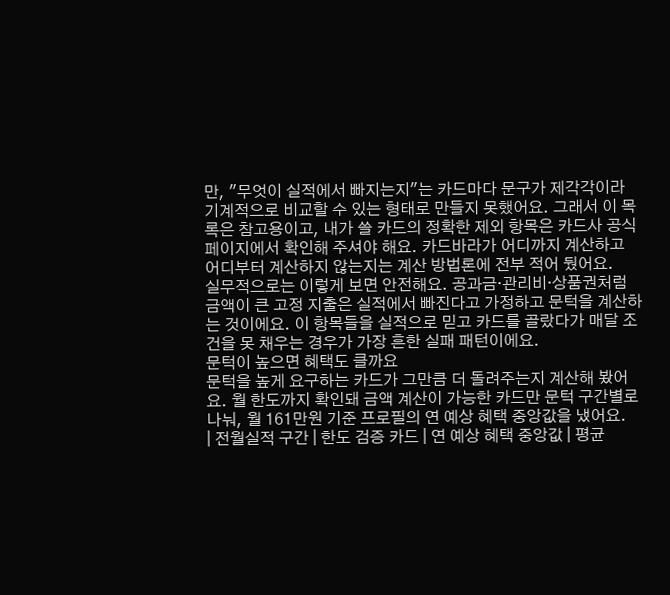만, "무엇이 실적에서 빠지는지"는 카드마다 문구가 제각각이라 기계적으로 비교할 수 있는 형태로 만들지 못했어요. 그래서 이 목록은 참고용이고, 내가 쓸 카드의 정확한 제외 항목은 카드사 공식 페이지에서 확인해 주셔야 해요. 카드바라가 어디까지 계산하고 어디부터 계산하지 않는지는 계산 방법론에 전부 적어 뒀어요.
실무적으로는 이렇게 보면 안전해요. 공과금·관리비·상품권처럼 금액이 큰 고정 지출은 실적에서 빠진다고 가정하고 문턱을 계산하는 것이에요. 이 항목들을 실적으로 믿고 카드를 골랐다가 매달 조건을 못 채우는 경우가 가장 흔한 실패 패턴이에요.
문턱이 높으면 혜택도 클까요
문턱을 높게 요구하는 카드가 그만큼 더 돌려주는지 계산해 봤어요. 월 한도까지 확인돼 금액 계산이 가능한 카드만 문턱 구간별로 나눠, 월 161만원 기준 프로필의 연 예상 혜택 중앙값을 냈어요.
| 전월실적 구간 | 한도 검증 카드 | 연 예상 혜택 중앙값 | 평균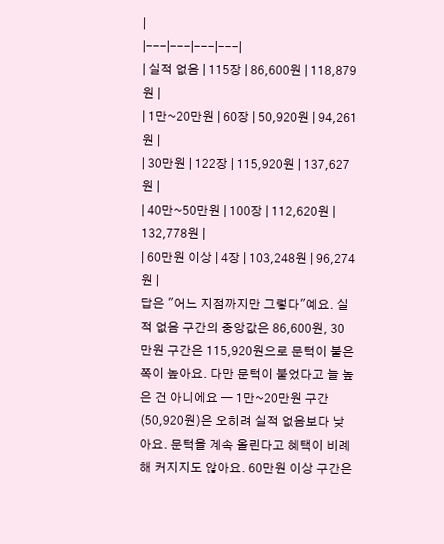|
|---|---|---|---|
| 실적 없음 | 115장 | 86,600원 | 118,879원 |
| 1만~20만원 | 60장 | 50,920원 | 94,261원 |
| 30만원 | 122장 | 115,920원 | 137,627원 |
| 40만~50만원 | 100장 | 112,620원 | 132,778원 |
| 60만원 이상 | 4장 | 103,248원 | 96,274원 |
답은 "어느 지점까지만 그렇다"예요. 실적 없음 구간의 중앙값은 86,600원, 30만원 구간은 115,920원으로 문턱이 붙은 쪽이 높아요. 다만 문턱이 붙었다고 늘 높은 건 아니에요 — 1만~20만원 구간(50,920원)은 오히려 실적 없음보다 낮아요. 문턱을 계속 올린다고 혜택이 비례해 커지지도 않아요. 60만원 이상 구간은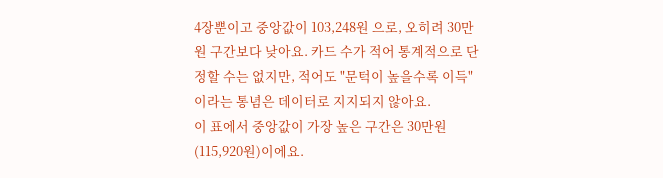4장뿐이고 중앙값이 103,248원 으로, 오히려 30만원 구간보다 낮아요. 카드 수가 적어 통계적으로 단정할 수는 없지만, 적어도 "문턱이 높을수록 이득"이라는 통념은 데이터로 지지되지 않아요.
이 표에서 중앙값이 가장 높은 구간은 30만원(115,920원)이에요.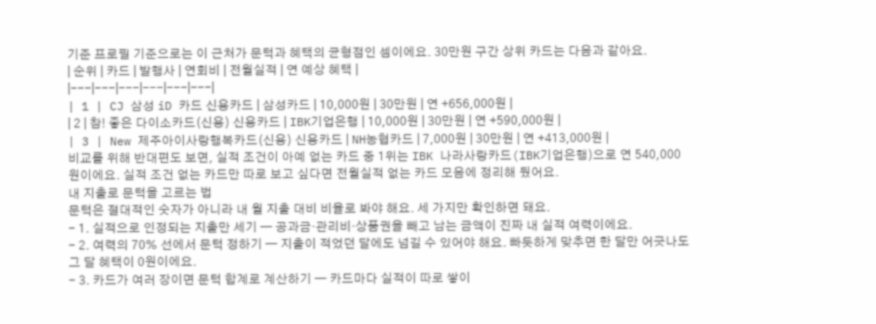기준 프로필 기준으로는 이 근처가 문턱과 혜택의 균형점인 셈이에요. 30만원 구간 상위 카드는 다음과 같아요.
| 순위 | 카드 | 발행사 | 연회비 | 전월실적 | 연 예상 혜택 |
|---|---|---|---|---|---|
| 1 | CJ 삼성 iD 카드 신용카드 | 삼성카드 | 10,000원 | 30만원 | 연 +656,000원 |
| 2 | 참! 좋은 다이소카드(신용) 신용카드 | IBK기업은행 | 10,000원 | 30만원 | 연 +590,000원 |
| 3 | New 제주아이사랑행복카드(신용) 신용카드 | NH농협카드 | 7,000원 | 30만원 | 연 +413,000원 |
비교를 위해 반대편도 보면, 실적 조건이 아예 없는 카드 중 1위는 IBK 나라사랑카드(IBK기업은행)으로 연 540,000원이에요. 실적 조건 없는 카드만 따로 보고 싶다면 전월실적 없는 카드 모음에 정리해 뒀어요.
내 지출로 문턱을 고르는 법
문턱은 절대적인 숫자가 아니라 내 월 지출 대비 비율로 봐야 해요. 세 가지만 확인하면 돼요.
- 1. 실적으로 인정되는 지출만 세기 — 공과금·관리비·상품권을 빼고 남는 금액이 진짜 내 실적 여력이에요.
- 2. 여력의 70% 선에서 문턱 정하기 — 지출이 적었던 달에도 넘길 수 있어야 해요. 빠듯하게 맞추면 한 달만 어긋나도 그 달 혜택이 0원이에요.
- 3. 카드가 여러 장이면 문턱 합계로 계산하기 — 카드마다 실적이 따로 쌓이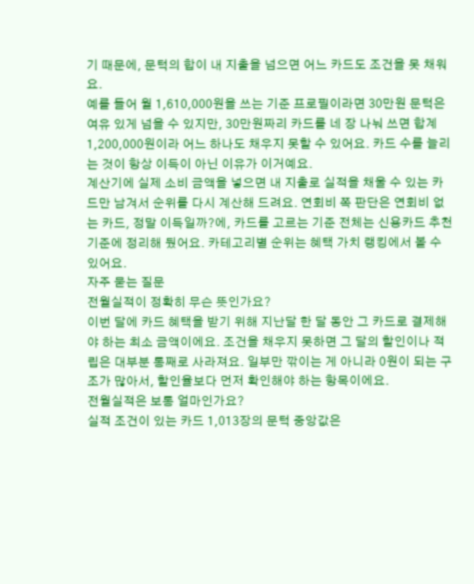기 때문에, 문턱의 합이 내 지출을 넘으면 어느 카드도 조건을 못 채워요.
예를 들어 월 1,610,000원을 쓰는 기준 프로필이라면 30만원 문턱은 여유 있게 넘을 수 있지만, 30만원짜리 카드를 네 장 나눠 쓰면 합계 1,200,000원이라 어느 하나도 채우지 못할 수 있어요. 카드 수를 늘리는 것이 항상 이득이 아닌 이유가 이거예요.
계산기에 실제 소비 금액을 넣으면 내 지출로 실적을 채울 수 있는 카드만 남겨서 순위를 다시 계산해 드려요. 연회비 쪽 판단은 연회비 없는 카드, 정말 이득일까?에, 카드를 고르는 기준 전체는 신용카드 추천 기준에 정리해 뒀어요. 카테고리별 순위는 혜택 가치 랭킹에서 볼 수 있어요.
자주 묻는 질문
전월실적이 정확히 무슨 뜻인가요?
이번 달에 카드 혜택을 받기 위해 지난달 한 달 동안 그 카드로 결제해야 하는 최소 금액이에요. 조건을 채우지 못하면 그 달의 할인이나 적립은 대부분 통째로 사라져요. 일부만 깎이는 게 아니라 0원이 되는 구조가 많아서, 할인율보다 먼저 확인해야 하는 항목이에요.
전월실적은 보통 얼마인가요?
실적 조건이 있는 카드 1,013장의 문턱 중앙값은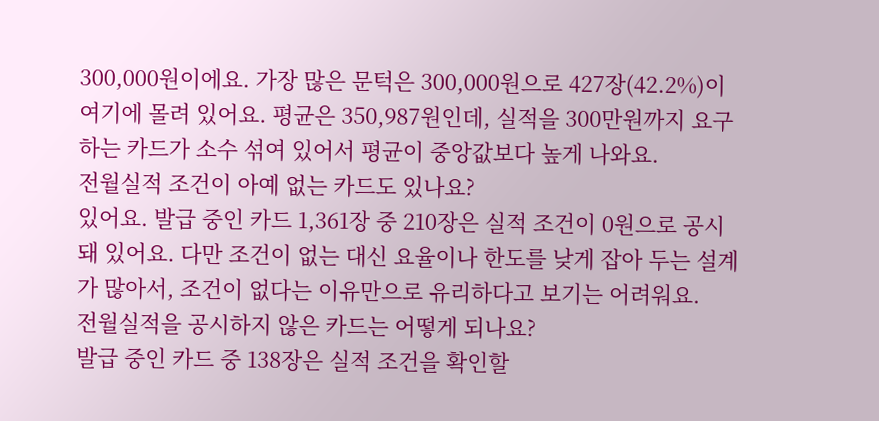300,000원이에요. 가장 많은 문턱은 300,000원으로 427장(42.2%)이 여기에 몰려 있어요. 평균은 350,987원인데, 실적을 300만원까지 요구하는 카드가 소수 섞여 있어서 평균이 중앙값보다 높게 나와요.
전월실적 조건이 아예 없는 카드도 있나요?
있어요. 발급 중인 카드 1,361장 중 210장은 실적 조건이 0원으로 공시돼 있어요. 다만 조건이 없는 대신 요율이나 한도를 낮게 잡아 두는 설계가 많아서, 조건이 없다는 이유만으로 유리하다고 보기는 어려워요.
전월실적을 공시하지 않은 카드는 어떻게 되나요?
발급 중인 카드 중 138장은 실적 조건을 확인할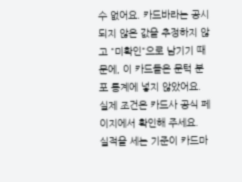수 없어요. 카드바라는 공시되지 않은 값을 추정하지 않고 "미확인"으로 남기기 때문에, 이 카드들은 문턱 분포 통계에 넣지 않았어요. 실제 조건은 카드사 공식 페이지에서 확인해 주세요.
실적을 세는 기준이 카드마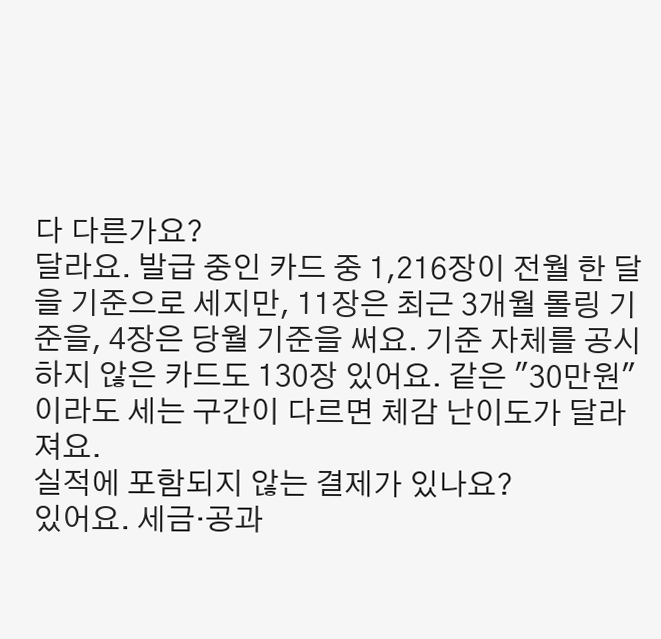다 다른가요?
달라요. 발급 중인 카드 중 1,216장이 전월 한 달을 기준으로 세지만, 11장은 최근 3개월 롤링 기준을, 4장은 당월 기준을 써요. 기준 자체를 공시하지 않은 카드도 130장 있어요. 같은 "30만원"이라도 세는 구간이 다르면 체감 난이도가 달라져요.
실적에 포함되지 않는 결제가 있나요?
있어요. 세금·공과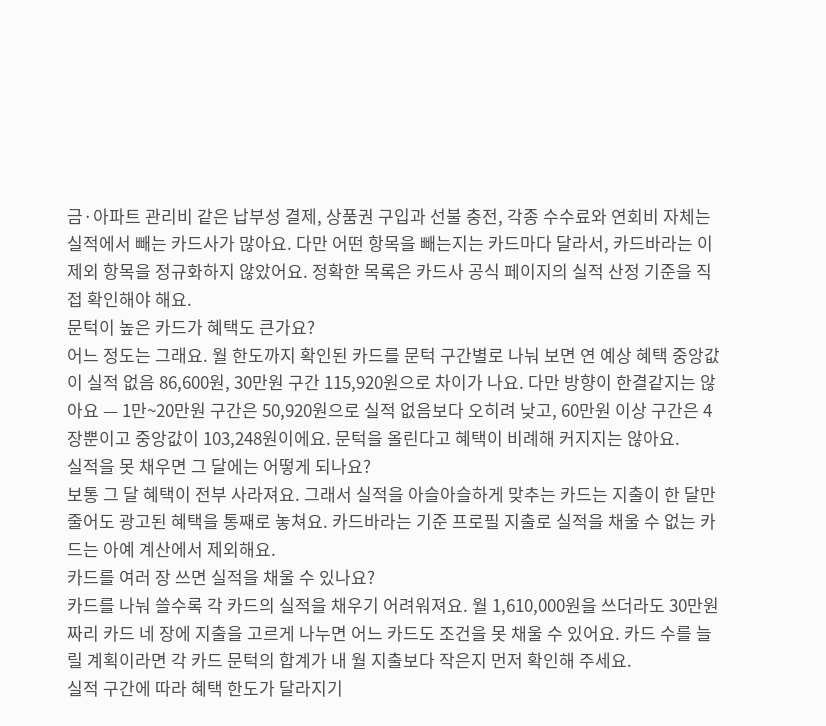금·아파트 관리비 같은 납부성 결제, 상품권 구입과 선불 충전, 각종 수수료와 연회비 자체는 실적에서 빼는 카드사가 많아요. 다만 어떤 항목을 빼는지는 카드마다 달라서, 카드바라는 이 제외 항목을 정규화하지 않았어요. 정확한 목록은 카드사 공식 페이지의 실적 산정 기준을 직접 확인해야 해요.
문턱이 높은 카드가 혜택도 큰가요?
어느 정도는 그래요. 월 한도까지 확인된 카드를 문턱 구간별로 나눠 보면 연 예상 혜택 중앙값이 실적 없음 86,600원, 30만원 구간 115,920원으로 차이가 나요. 다만 방향이 한결같지는 않아요 — 1만~20만원 구간은 50,920원으로 실적 없음보다 오히려 낮고, 60만원 이상 구간은 4장뿐이고 중앙값이 103,248원이에요. 문턱을 올린다고 혜택이 비례해 커지지는 않아요.
실적을 못 채우면 그 달에는 어떻게 되나요?
보통 그 달 혜택이 전부 사라져요. 그래서 실적을 아슬아슬하게 맞추는 카드는 지출이 한 달만 줄어도 광고된 혜택을 통째로 놓쳐요. 카드바라는 기준 프로필 지출로 실적을 채울 수 없는 카드는 아예 계산에서 제외해요.
카드를 여러 장 쓰면 실적을 채울 수 있나요?
카드를 나눠 쓸수록 각 카드의 실적을 채우기 어려워져요. 월 1,610,000원을 쓰더라도 30만원짜리 카드 네 장에 지출을 고르게 나누면 어느 카드도 조건을 못 채울 수 있어요. 카드 수를 늘릴 계획이라면 각 카드 문턱의 합계가 내 월 지출보다 작은지 먼저 확인해 주세요.
실적 구간에 따라 혜택 한도가 달라지기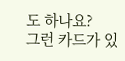도 하나요?
그런 카드가 있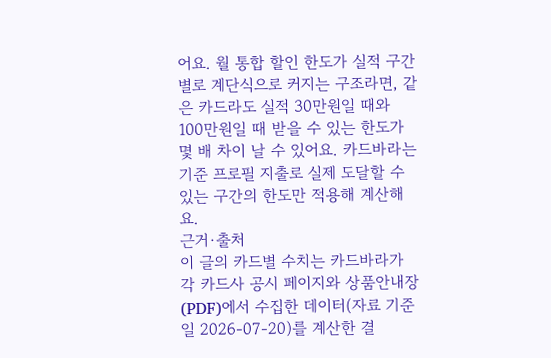어요. 월 통합 할인 한도가 실적 구간별로 계단식으로 커지는 구조라면, 같은 카드라도 실적 30만원일 때와 100만원일 때 받을 수 있는 한도가 몇 배 차이 날 수 있어요. 카드바라는 기준 프로필 지출로 실제 도달할 수 있는 구간의 한도만 적용해 계산해요.
근거·출처
이 글의 카드별 수치는 카드바라가 각 카드사 공시 페이지와 상품안내장(PDF)에서 수집한 데이터(자료 기준일 2026-07-20)를 계산한 결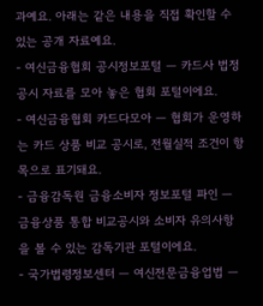과예요. 아래는 같은 내용을 직접 확인할 수 있는 공개 자료예요.
- 여신금융협회 공시정보포털 — 카드사 법정 공시 자료를 모아 놓은 협회 포털이에요.
- 여신금융협회 카드다모아 — 협회가 운영하는 카드 상품 비교 공시로, 전월실적 조건이 항목으로 표기돼요.
- 금융감독원 금융소비자 정보포털 파인 — 금융상품 통합 비교공시와 소비자 유의사항을 볼 수 있는 감독기관 포털이에요.
- 국가법령정보센터 — 여신전문금융업법 —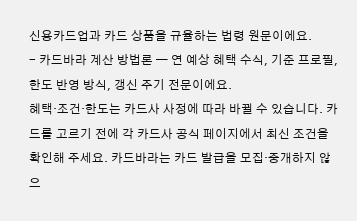신용카드업과 카드 상품을 규율하는 법령 원문이에요.
- 카드바라 계산 방법론 — 연 예상 혜택 수식, 기준 프로필, 한도 반영 방식, 갱신 주기 전문이에요.
혜택·조건·한도는 카드사 사정에 따라 바뀔 수 있습니다. 카드를 고르기 전에 각 카드사 공식 페이지에서 최신 조건을 확인해 주세요. 카드바라는 카드 발급을 모집·중개하지 않으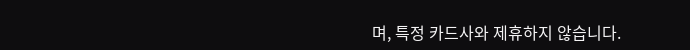며, 특정 카드사와 제휴하지 않습니다.